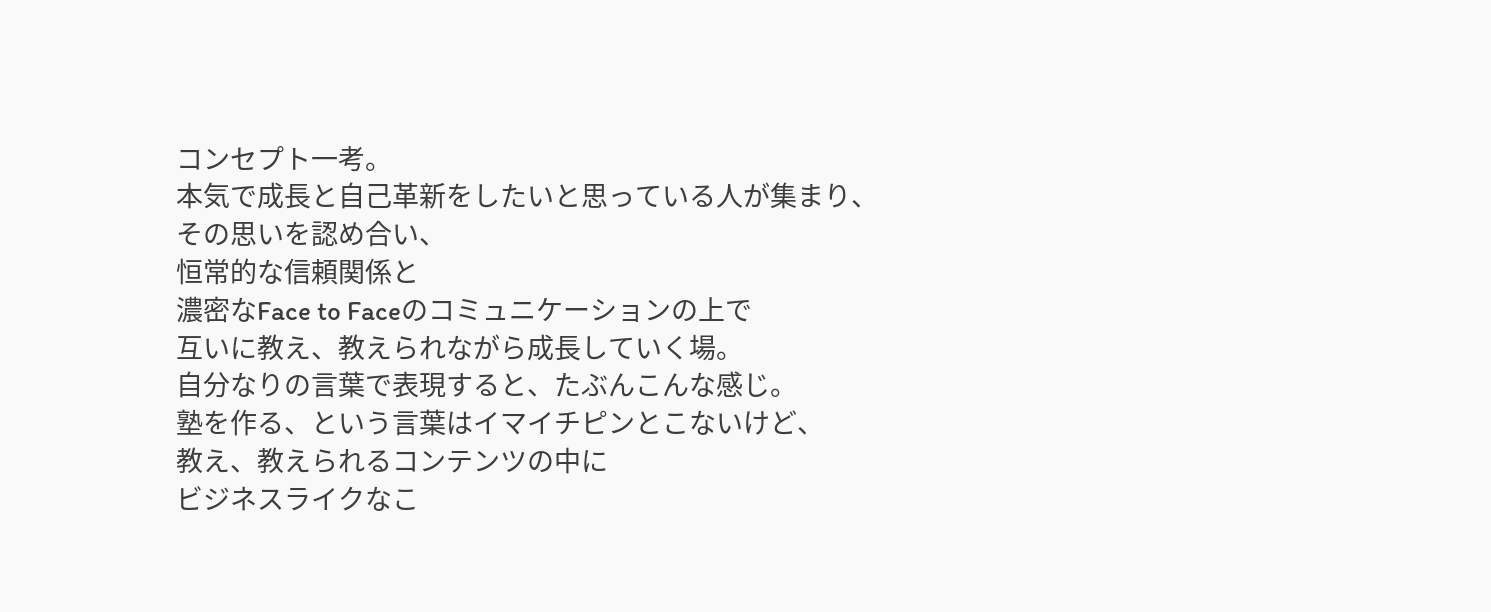コンセプト一考。
本気で成長と自己革新をしたいと思っている人が集まり、
その思いを認め合い、
恒常的な信頼関係と
濃密なFace to Faceのコミュニケーションの上で
互いに教え、教えられながら成長していく場。
自分なりの言葉で表現すると、たぶんこんな感じ。
塾を作る、という言葉はイマイチピンとこないけど、
教え、教えられるコンテンツの中に
ビジネスライクなこ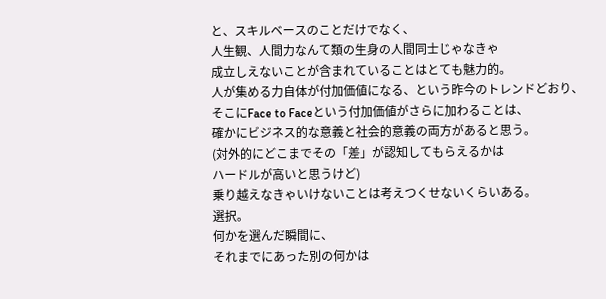と、スキルベースのことだけでなく、
人生観、人間力なんて類の生身の人間同士じゃなきゃ
成立しえないことが含まれていることはとても魅力的。
人が集める力自体が付加価値になる、という昨今のトレンドどおり、
そこにFace to Faceという付加価値がさらに加わることは、
確かにビジネス的な意義と社会的意義の両方があると思う。
(対外的にどこまでその「差」が認知してもらえるかは
ハードルが高いと思うけど)
乗り越えなきゃいけないことは考えつくせないくらいある。
選択。
何かを選んだ瞬間に、
それまでにあった別の何かは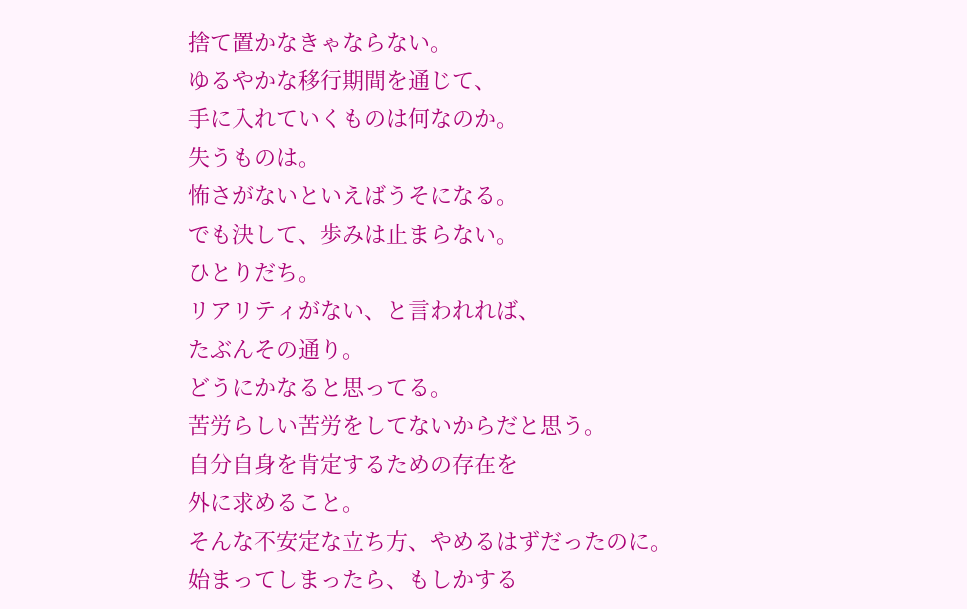捨て置かなきゃならない。
ゆるやかな移行期間を通じて、
手に入れていくものは何なのか。
失うものは。
怖さがないといえばうそになる。
でも決して、歩みは止まらない。
ひとりだち。
リアリティがない、と言われれば、
たぶんその通り。
どうにかなると思ってる。
苦労らしい苦労をしてないからだと思う。
自分自身を肯定するための存在を
外に求めること。
そんな不安定な立ち方、やめるはずだったのに。
始まってしまったら、もしかする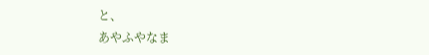と、
あやふやなま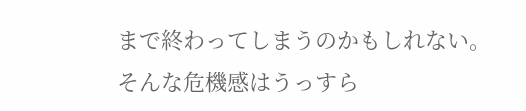まで終わってしまうのかもしれない。
そんな危機感はうっすら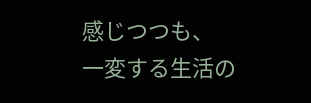感じつつも、
一変する生活の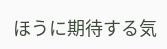ほうに期待する気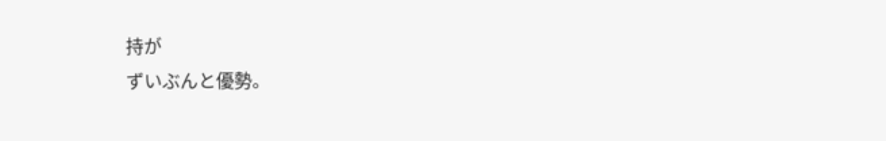持が
ずいぶんと優勢。